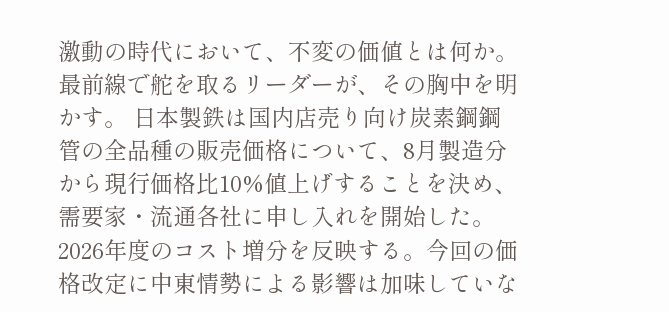激動の時代において、不変の価値とは何か。 最前線で舵を取るリーダーが、その胸中を明かす。 日本製鉄は国内店売り向け炭素鋼鋼管の全品種の販売価格について、8月製造分から現行価格比10%値上げすることを決め、需要家・流通各社に申し入れを開始した。2026年度のコスト増分を反映する。今回の価格改定に中東情勢による影響は加味していな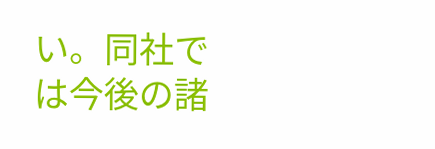い。同社では今後の諸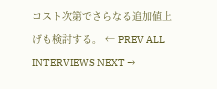コスト次第でさらなる追加値上げも検討する。 ← PREV ALL INTERVIEWS NEXT →